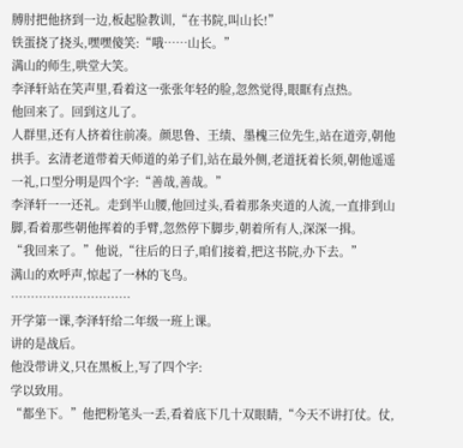膊肘把他挤到一边,板起脸教训,“在书院,叫山长!”
铁蛋挠了挠头,嘿嘿傻笑:“哦……山长。”
满山的师生,哄堂大笑。
李泽轩站在笑声里,看着这一张张年轻的脸,忽然觉得,眼眶有点热。
他回来了。回到这儿了。
人群里,还有人挤着往前凑。颜思鲁、王绩、墨槐三位先生,站在道旁,朝他拱手。玄清老道带着天师道的弟子们,站在最外侧,老道抚着长须,朝他遥遥一礼,口型分明是四个字:“善哉,善哉。”
李泽轩一一还礼。走到半山腰,他回过头,看着那条夹道的人流,一直排到山脚,看着那些朝他挥着的手臂,忽然停下脚步,朝着所有人,深深一揖。
“我回来了。”他说,“往后的日子,咱们接着,把这书院,办下去。”
满山的欢呼声,惊起了一林的飞鸟。
…………………………
开学第一课,李泽轩给二年级一班上课。
讲的是战后。
他没带讲义,只在黑板上,写了四个字:
学以致用。
“都坐下。”他把粉笔头一丢,看着底下几十双眼睛,“今天不讲打仗。仗,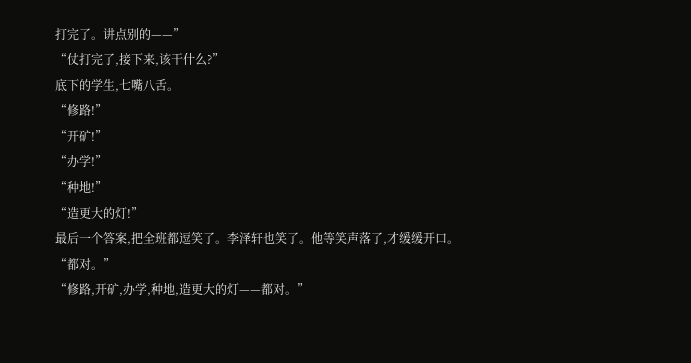打完了。讲点别的——”
“仗打完了,接下来,该干什么?”
底下的学生,七嘴八舌。
“修路!”
“开矿!”
“办学!”
“种地!”
“造更大的灯!”
最后一个答案,把全班都逗笑了。李泽轩也笑了。他等笑声落了,才缓缓开口。
“都对。”
“修路,开矿,办学,种地,造更大的灯——都对。”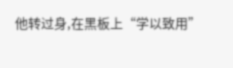他转过身,在黑板上“学以致用”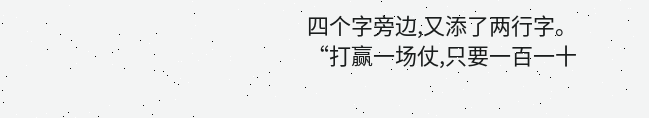四个字旁边,又添了两行字。
“打赢一场仗,只要一百一十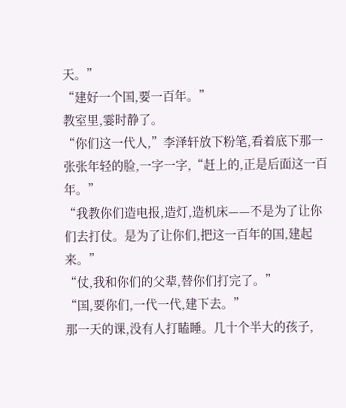天。”
“建好一个国,要一百年。”
教室里,霎时静了。
“你们这一代人,”李泽轩放下粉笔,看着底下那一张张年轻的脸,一字一字,“赶上的,正是后面这一百年。”
“我教你们造电报,造灯,造机床——不是为了让你们去打仗。是为了让你们,把这一百年的国,建起来。”
“仗,我和你们的父辈,替你们打完了。”
“国,要你们,一代一代,建下去。”
那一天的课,没有人打瞌睡。几十个半大的孩子,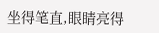坐得笔直,眼睛亮得